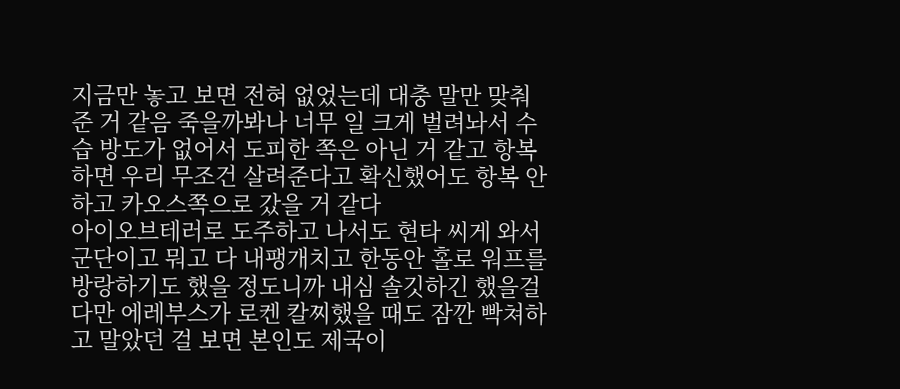지금만 놓고 보면 전혀 없었는데 대충 말만 맞춰준 거 같음 죽을까봐나 너무 일 크게 벌려놔서 수습 방도가 없어서 도피한 쪽은 아닌 거 같고 항복하면 우리 무조건 살려준다고 확신했어도 항복 안하고 카오스쪽으로 갔을 거 같다
아이오브테러로 도주하고 나서도 현타 씨게 와서 군단이고 뭐고 다 내팽개치고 한동안 홀로 워프를 방랑하기도 했을 정도니까 내심 솔깃하긴 했을걸
다만 에레부스가 로켄 칼찌했을 때도 잠깐 빡쳐하고 말았던 걸 보면 본인도 제국이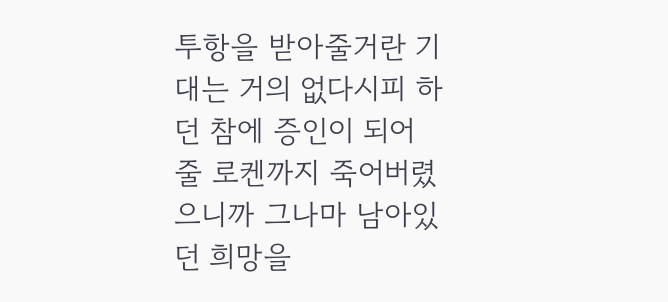투항을 받아줄거란 기대는 거의 없다시피 하던 참에 증인이 되어줄 로켄까지 죽어버렸으니까 그나마 남아있던 희망을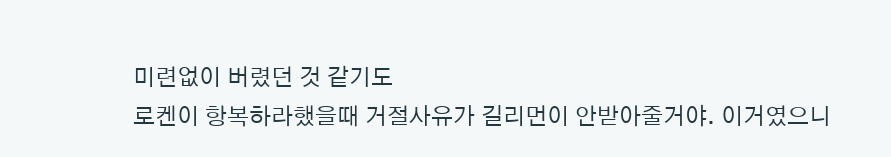미련없이 버렸던 것 같기도
로켄이 항복하라했을때 거절사유가 길리먼이 안받아줄거야. 이거였으니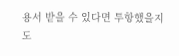용서 받을 수 있다면 투항했을지도